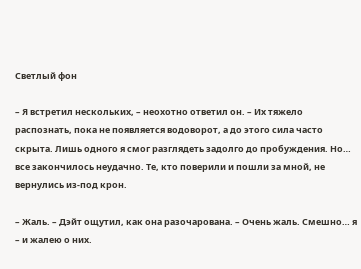Светлый фон

– Я встретил нескольких, – неохотно ответил он. – Их тяжело распознать, пока не появляется водоворот, а до этого сила часто скрыта. Лишь одного я смог разглядеть задолго до пробуждения. Но… все закончилось неудачно. Те, кто поверили и пошли за мной, не вернулись из-под крон.

– Жаль. – Дэйт ощутил, как она разочарована. – Очень жаль. Смешно… я – и жалею о них.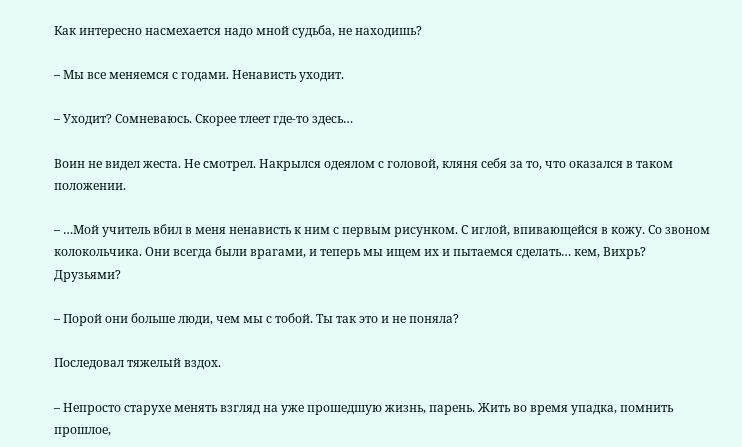Как интересно насмехается надо мной судьба, не находишь?

– Мы все меняемся с годами. Ненависть уходит.

– Уходит? Сомневаюсь. Скорее тлеет где-то здесь…

Воин не видел жеста. Не смотрел. Накрылся одеялом с головой, кляня себя за то, что оказался в таком положении.

– …Мой учитель вбил в меня ненависть к ним с первым рисунком. С иглой, впивающейся в кожу. Со звоном колокольчика. Они всегда были врагами, и теперь мы ищем их и пытаемся сделать… кем, Вихрь? Друзьями?

– Порой они больше люди, чем мы с тобой. Ты так это и не поняла?

Последовал тяжелый вздох.

– Непросто старухе менять взгляд на уже прошедшую жизнь, парень. Жить во время упадка, помнить прошлое,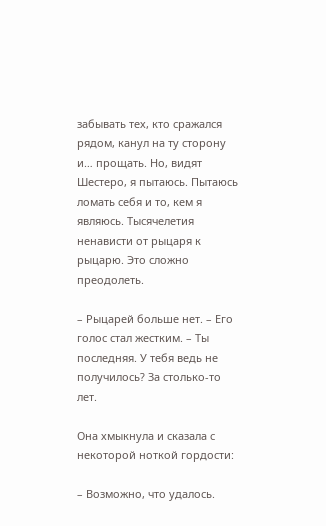забывать тех, кто сражался рядом, канул на ту сторону и… прощать. Но, видят Шестеро, я пытаюсь. Пытаюсь ломать себя и то, кем я являюсь. Тысячелетия ненависти от рыцаря к рыцарю. Это сложно преодолеть.

– Рыцарей больше нет. – Его голос стал жестким. – Ты последняя. У тебя ведь не получилось? За столько-то лет.

Она хмыкнула и сказала с некоторой ноткой гордости:

– Возможно, что удалось.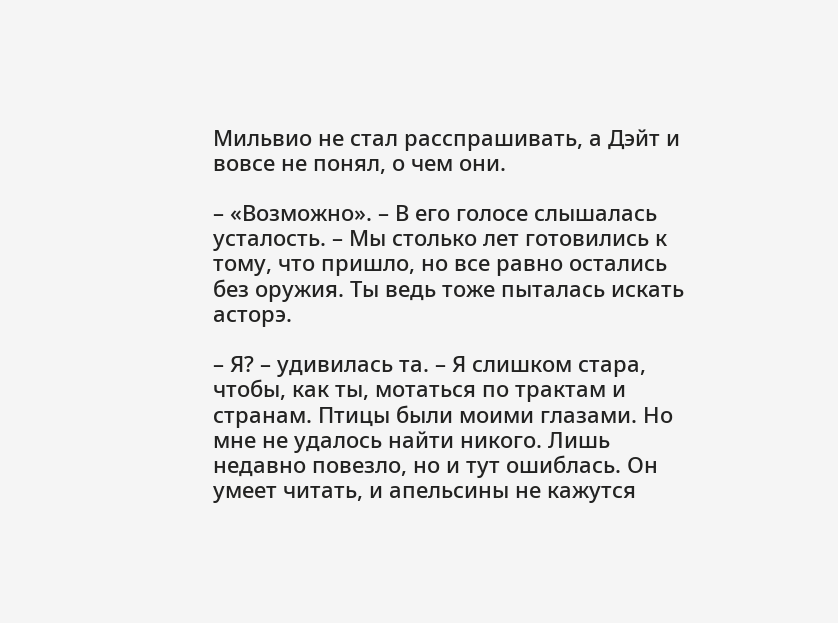Мильвио не стал расспрашивать, а Дэйт и вовсе не понял, о чем они.

– «Возможно». – В его голосе слышалась усталость. – Мы столько лет готовились к тому, что пришло, но все равно остались без оружия. Ты ведь тоже пыталась искать асторэ.

– Я? – удивилась та. – Я слишком стара, чтобы, как ты, мотаться по трактам и странам. Птицы были моими глазами. Но мне не удалось найти никого. Лишь недавно повезло, но и тут ошиблась. Он умеет читать, и апельсины не кажутся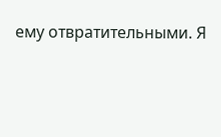ему отвратительными. Я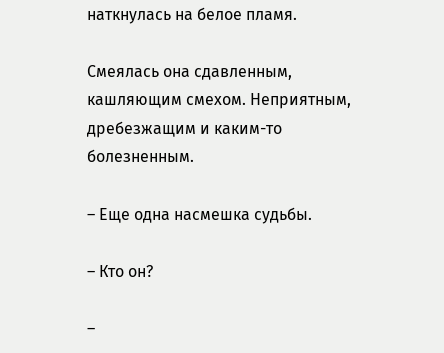наткнулась на белое пламя.

Смеялась она сдавленным, кашляющим смехом. Неприятным, дребезжащим и каким-то болезненным.

– Еще одна насмешка судьбы.

– Кто он?

–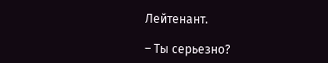Лейтенант.

– Ты серьезно?